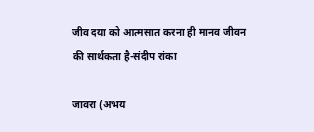जीव दया को आत्मसात करना ही मानव जीवन की सार्थकता है-संदीप रांका

जावरा (अभय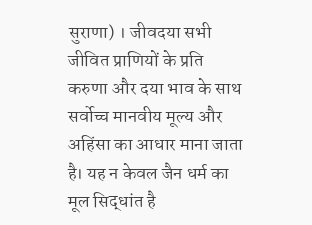सुराणा) । जीवदया सभी जीवित प्राणियों के प्रति करुणा और दया भाव के साथ सर्वोच्च मानवीय मूल्य और अहिंसा का आधार माना जाता है। यह न केवल जैन धर्म का मूल सिद्धांत है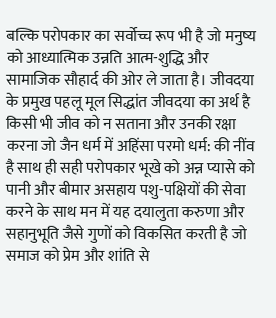बल्कि परोपकार का सर्वोच्च रूप भी है जो मनुष्य को आध्यात्मिक उन्नति आत्म-शुद्धि और सामाजिक सौहार्द की ओर ले जाता है। जीवदया के प्रमुख पहलू मूल सिद्धांत जीवदया का अर्थ है किसी भी जीव को न सताना और उनकी रक्षा करना जो जैन धर्म में अहिंसा परमो धर्म: की नींव है साथ ही सही परोपकार भूखे को अन्न प्यासे को पानी और बीमार असहाय पशु-पक्षियों की सेवा करने के साथ मन में यह दयालुता करुणा और सहानुभूति जैसे गुणों को विकसित करती है जो समाज को प्रेम और शांति से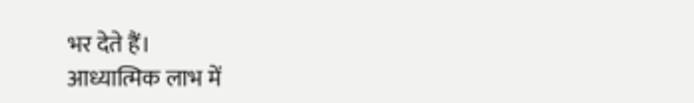भर देते हैं।
आध्यात्मिक लाभ में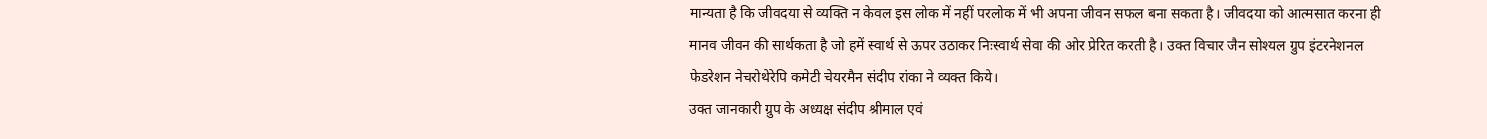मान्यता है कि जीवदया से व्यक्ति न केवल इस लोक में नहीं परलोक में भी अपना जीवन सफल बना सकता है। जीवदया को आत्मसात करना ही मानव जीवन की सार्थकता है जो हमें स्वार्थ से ऊपर उठाकर निःस्वार्थ सेवा की ओर प्रेरित करती है। उक्त विचार जैन सोश्यल ग्रुप इंटरनेशनल फेडरेशन नेचरोथेरेपि कमेटी चेयरमैन संदीप रांका ने व्यक्त किये।
उक्त जानकारी ग्रुप के अध्यक्ष संदीप श्रीमाल एवं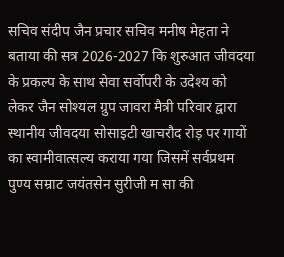सचिव संदीप जैन प्रचार सचिव मनीष मेहता ने बताया की सत्र 2026-2027 कि शुरुआत जीवदया के प्रकल्प के साथ सेवा सर्वोपरी के उदेश्य को लेकर जैन सोश्यल ग्रुप जावरा मैत्री परिवार द्वारा स्थानीय जीवदया सोसाइटी खाचरौद रोड़ पर गायों का स्वामीवात्सल्य कराया गया जिसमें सर्वप्रथम पुण्य सम्राट जयंतसेन सुरीजी म सा की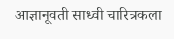आज्ञानूवती साध्वी चारित्रकला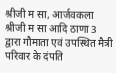श्रीजी म सा, आर्जवकला श्रीजी म सा आदि ठाणा 3 द्वारा गौमाता एवं उपस्थित मैत्री परिवार के दंपति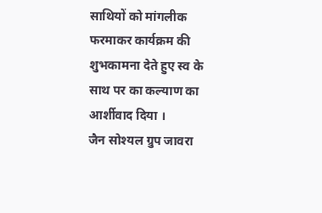साथियों को मांगलीक फरमाकर कार्यक्रम की शुभकामना देते हुए स्व के साथ पर का कल्याण का आर्शीवाद दिया ।
जैन सोश्यल ग्रुप जावरा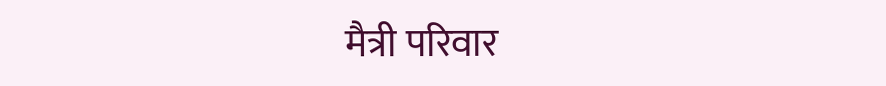मैत्री परिवार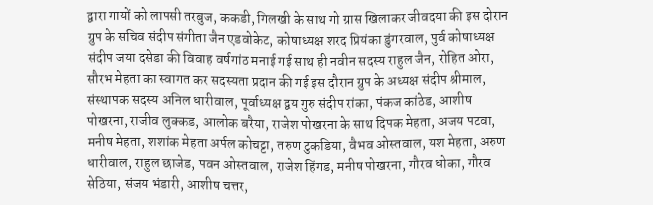द्वारा गायों को लापसी तरबुज, ककडी, गिलखी के साथ गो ग्रास खिलाकर जीवदया की इस दोरान ग्रुप के सचिव संदीप संगीता जैन एडवोकेट, कोषाध्यक्ष शरद प्रियंका डुंगरवाल, पुर्व कोषाध्यक्ष संदीप जया दसेडा की विवाह वर्षगांठ मनाई गई साथ ही नवीन सदस्य राहुल जैन, रोहित ओरा, सौरभ मेहता का स्वागत कर सदस्यता प्रदान की गई इस दौरान ग्रुप के अध्यक्ष संदीप श्रीमाल, संस्थापक सदस्य अनिल धारीवाल, पूर्वाध्यक्ष द्वय गुरु संदीप रांका, पंकज कांठेड, आशीष पोखरना, राजीव लुक्कड, आलोक बरैया, राजेश पोखरना के साथ दिपक मेहता, अजय पटवा, मनीष मेहता, शशांक मेहता अर्पल कोचट्टा, तरुण टुकडिया, वैभव ओस्तवाल, यश मेहता, अरुण धारीवाल, राहुल छाजेड, पवन ओस्तवाल, राजेश हिंगड, मनीष पोखरना, गौरव धोका, गौरव सेठिया, संजय भंडारी, आशीष चत्तर,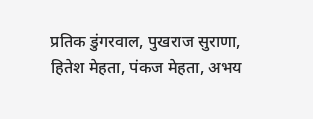प्रतिक डुंगरवाल, पुखराज सुराणा, हितेश मेहता, पंकज मेहता, अभय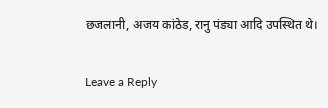छजलानी, अजय कांठेड, रानु पंड्या आदि उपस्थित थे।

Leave a Reply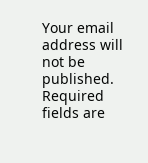Your email address will not be published. Required fields are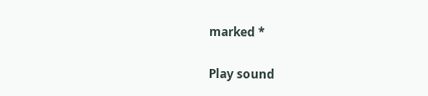marked *

Play sound